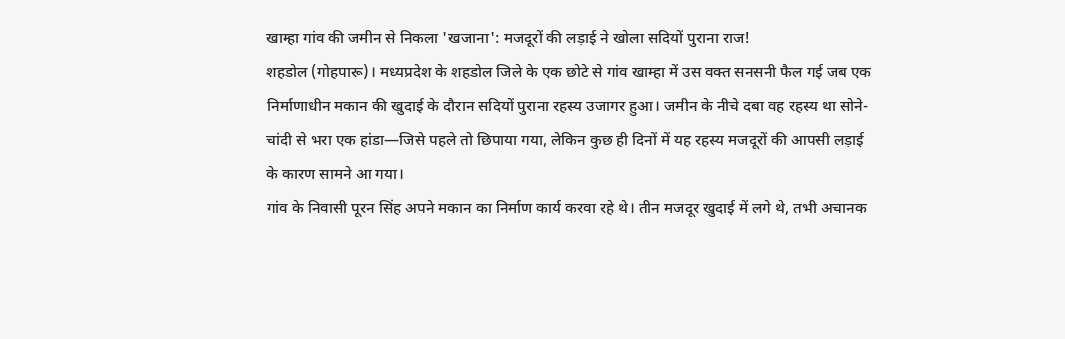खाम्हा गांव की जमीन से निकला 'खजाना': मजदूरों की लड़ाई ने खोला सदियों पुराना राज!
शहडोल (गोहपारू)। मध्यप्रदेश के शहडोल जिले के एक छोटे से गांव खाम्हा में उस वक्त सनसनी फैल गई जब एक निर्माणाधीन मकान की खुदाई के दौरान सदियों पुराना रहस्य उजागर हुआ। जमीन के नीचे दबा वह रहस्य था सोने-चांदी से भरा एक हांडा—जिसे पहले तो छिपाया गया, लेकिन कुछ ही दिनों में यह रहस्य मजदूरों की आपसी लड़ाई के कारण सामने आ गया।
गांव के निवासी पूरन सिंह अपने मकान का निर्माण कार्य करवा रहे थे। तीन मजदूर खुदाई में लगे थे, तभी अचानक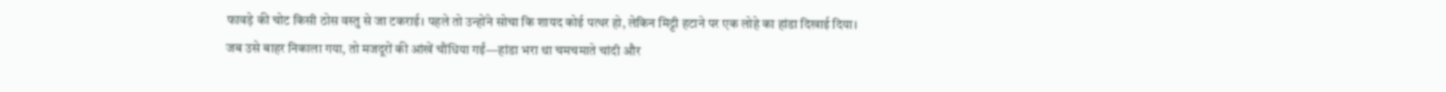फावड़े की चोट किसी ठोस वस्तु से जा टकराई। पहले तो उन्होंने सोचा कि शायद कोई पत्थर हो, लेकिन मिट्टी हटाने पर एक लोहे का हांडा दिखाई दिया। जब उसे बाहर निकाला गया, तो मजदूरों की आंखें चौंधिया गईं—हांडा भरा था चमचमाते चांदी और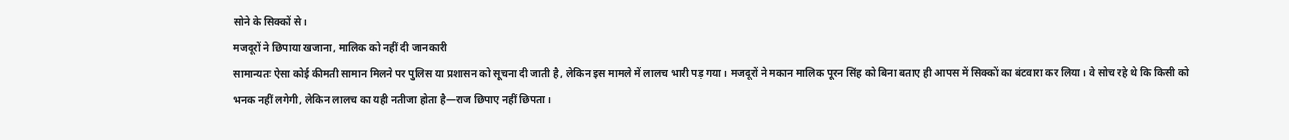सोने के सिक्कों से।
मजदूरों ने छिपाया खजाना, मालिक को नहीं दी जानकारी
सामान्यतः ऐसा कोई कीमती सामान मिलने पर पुलिस या प्रशासन को सूचना दी जाती है, लेकिन इस मामले में लालच भारी पड़ गया। मजदूरों ने मकान मालिक पूरन सिंह को बिना बताए ही आपस में सिक्कों का बंटवारा कर लिया। वे सोच रहे थे कि किसी को भनक नहीं लगेगी, लेकिन लालच का यही नतीजा होता है—राज छिपाए नहीं छिपता।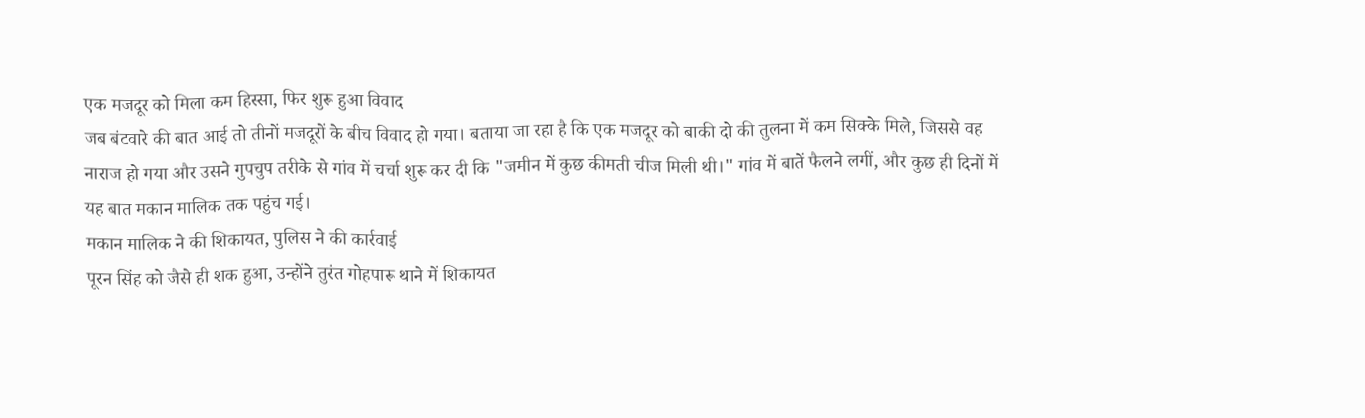एक मजदूर को मिला कम हिस्सा, फिर शुरू हुआ विवाद
जब बंटवारे की बात आई तो तीनों मजदूरों के बीच विवाद हो गया। बताया जा रहा है कि एक मजदूर को बाकी दो की तुलना में कम सिक्के मिले, जिससे वह नाराज हो गया और उसने गुपचुप तरीके से गांव में चर्चा शुरू कर दी कि "जमीन में कुछ कीमती चीज मिली थी।" गांव में बातें फैलने लगीं, और कुछ ही दिनों में यह बात मकान मालिक तक पहुंच गई।
मकान मालिक ने की शिकायत, पुलिस ने की कार्रवाई
पूरन सिंह को जैसे ही शक हुआ, उन्होंने तुरंत गोहपारू थाने में शिकायत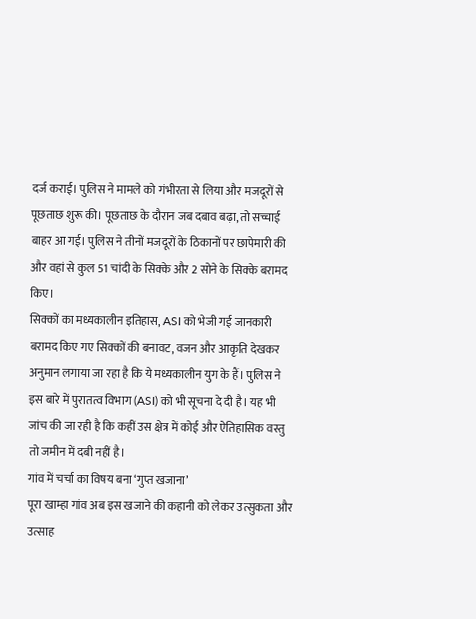दर्ज कराई। पुलिस ने मामले को गंभीरता से लिया और मजदूरों से पूछताछ शुरू की। पूछताछ के दौरान जब दबाव बढ़ा, तो सच्चाई बाहर आ गई। पुलिस ने तीनों मजदूरों के ठिकानों पर छापेमारी की और वहां से कुल 51 चांदी के सिक्के और 2 सोने के सिक्के बरामद किए।
सिक्कों का मध्यकालीन इतिहास, ASI को भेजी गई जानकारी
बरामद किए गए सिक्कों की बनावट, वजन और आकृति देखकर अनुमान लगाया जा रहा है कि ये मध्यकालीन युग के हैं। पुलिस ने इस बारे में पुरातत्व विभाग (ASI) को भी सूचना दे दी है। यह भी जांच की जा रही है कि कहीं उस क्षेत्र में कोई और ऐतिहासिक वस्तु तो जमीन में दबी नहीं है।
गांव में चर्चा का विषय बना ‘गुप्त खजाना’
पूरा खाम्हा गांव अब इस खजाने की कहानी को लेकर उत्सुकता और उत्साह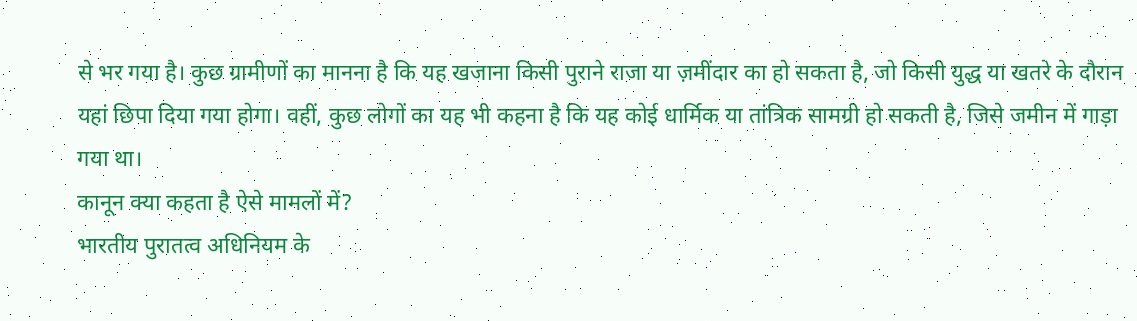से भर गया है। कुछ ग्रामीणों का मानना है कि यह खजाना किसी पुराने राजा या ज़मींदार का हो सकता है, जो किसी युद्ध या खतरे के दौरान यहां छिपा दिया गया होगा। वहीं, कुछ लोगों का यह भी कहना है कि यह कोई धार्मिक या तांत्रिक सामग्री हो सकती है, जिसे जमीन में गाड़ा गया था।
कानून क्या कहता है ऐसे मामलों में?
भारतीय पुरातत्व अधिनियम के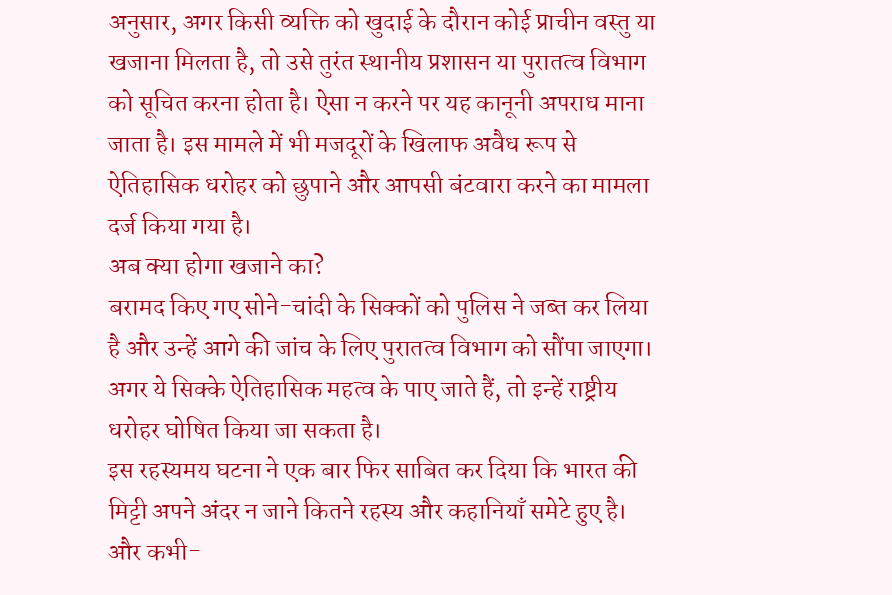अनुसार, अगर किसी व्यक्ति को खुदाई के दौरान कोई प्राचीन वस्तु या खजाना मिलता है, तो उसे तुरंत स्थानीय प्रशासन या पुरातत्व विभाग को सूचित करना होता है। ऐसा न करने पर यह कानूनी अपराध माना जाता है। इस मामले में भी मजदूरों के खिलाफ अवैध रूप से ऐतिहासिक धरोहर को छुपाने और आपसी बंटवारा करने का मामला दर्ज किया गया है।
अब क्या होगा खजाने का?
बरामद किए गए सोने-चांदी के सिक्कों को पुलिस ने जब्त कर लिया है और उन्हें आगे की जांच के लिए पुरातत्व विभाग को सौंपा जाएगा। अगर ये सिक्के ऐतिहासिक महत्व के पाए जाते हैं, तो इन्हें राष्ट्रीय धरोहर घोषित किया जा सकता है।
इस रहस्यमय घटना ने एक बार फिर साबित कर दिया कि भारत की मिट्टी अपने अंदर न जाने कितने रहस्य और कहानियाँ समेटे हुए है। और कभी-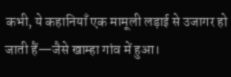कभी, ये कहानियाँ एक मामूली लड़ाई से उजागर हो जाती हैं—जैसे खाम्हा गांव में हुआ।